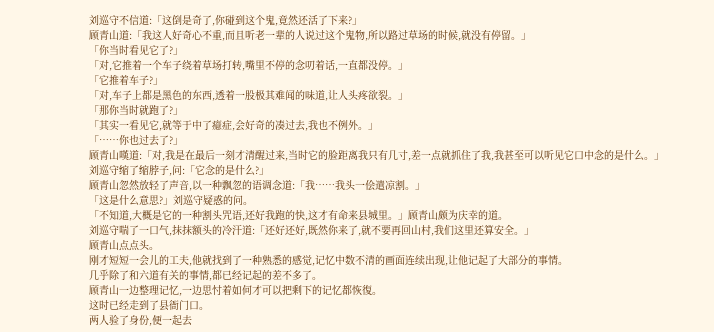刘巡守不信道:「这倒是奇了,你碰到这个鬼,竟然还活了下来?」
顾青山道:「我这人好奇心不重,而且听老一辈的人说过这个鬼物,所以路过草场的时候,就没有停留。」
「你当时看见它了?」
「对,它推着一个车子绕着草场打转,嘴里不停的念叨着话,一直都没停。」
「它推着车子?」
「对,车子上都是黑色的东西,透着一股极其难闻的味道,让人头疼欲裂。」
「那你当时就跑了?」
「其实一看见它,就等于中了癔症,会好奇的凑过去,我也不例外。」
「……你也过去了?」
顾青山嘆道:「对,我是在最后一刻才清醒过来,当时它的脸距离我只有几寸,差一点就抓住了我,我甚至可以听见它口中念的是什么。」
刘巡守缩了缩脖子,问:「它念的是什么?」
顾青山忽然放轻了声音,以一种飘忽的语调念道:「我……我头一侩遣凉割。」
「这是什么意思?」刘巡守疑惑的问。
「不知道,大概是它的一种割头咒语,还好我跑的快,这才有命来县城里。」顾青山颇为庆幸的道。
刘巡守喘了一口气,抹抹额头的冷汗道:「还好还好,既然你来了,就不要再回山村,我们这里还算安全。」
顾青山点点头。
刚才短短一会儿的工夫,他就找到了一种熟悉的感觉,记忆中数不清的画面连续出现,让他记起了大部分的事情。
几乎除了和六道有关的事情,都已经记起的差不多了。
顾青山一边整理记忆,一边思忖着如何才可以把剩下的记忆都恢復。
这时已经走到了县衙门口。
两人验了身份,便一起去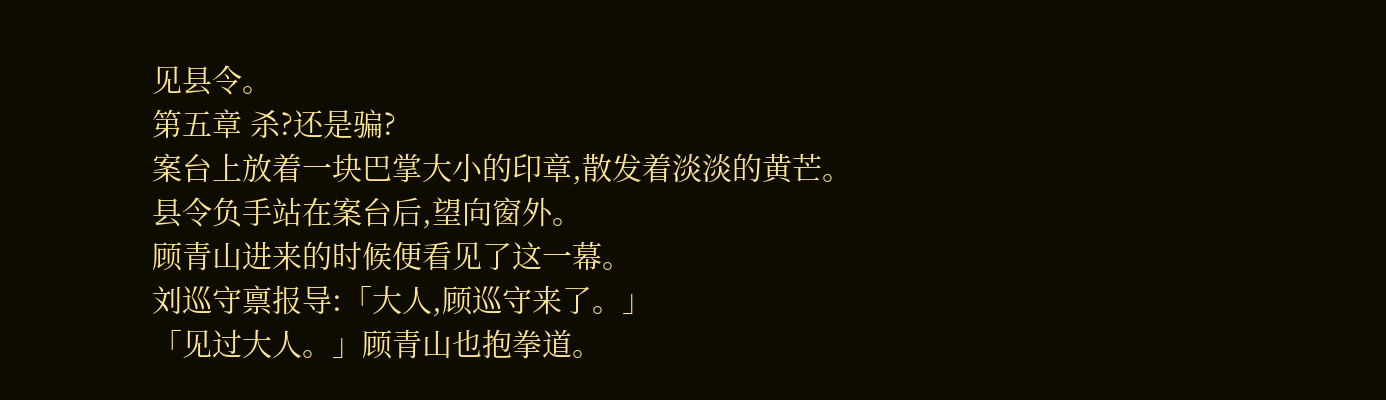见县令。
第五章 杀?还是骗?
案台上放着一块巴掌大小的印章,散发着淡淡的黄芒。
县令负手站在案台后,望向窗外。
顾青山进来的时候便看见了这一幕。
刘巡守禀报导:「大人,顾巡守来了。」
「见过大人。」顾青山也抱拳道。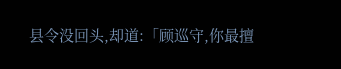县令没回头,却道:「顾巡守,你最擅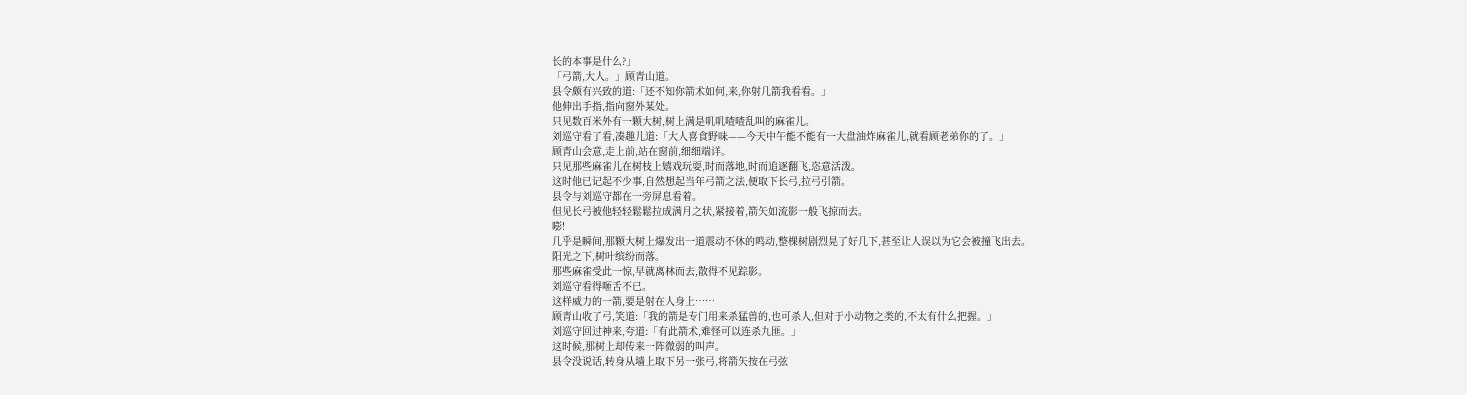长的本事是什么?」
「弓箭,大人。」顾青山道。
县令颇有兴致的道:「还不知你箭术如何,来,你射几箭我看看。」
他伸出手指,指向窗外某处。
只见数百米外有一颗大树,树上满是叽叽喳喳乱叫的麻雀儿。
刘巡守看了看,凑趣儿道:「大人喜食野味——今天中午能不能有一大盘油炸麻雀儿,就看顾老弟你的了。」
顾青山会意,走上前,站在窗前,细细端详。
只见那些麻雀儿在树枝上嬉戏玩耍,时而落地,时而追逐翻飞,恣意活泼。
这时他已记起不少事,自然想起当年弓箭之法,便取下长弓,拉弓引箭。
县令与刘巡守都在一旁屏息看着。
但见长弓被他轻轻鬆鬆拉成满月之状,紧接着,箭矢如流影一般飞掠而去。
嘭!
几乎是瞬间,那颗大树上爆发出一道震动不休的鸣动,整棵树剧烈晃了好几下,甚至让人误以为它会被撞飞出去。
阳光之下,树叶缤纷而落。
那些麻雀受此一惊,早就离林而去,散得不见踪影。
刘巡守看得咂舌不已。
这样威力的一箭,要是射在人身上……
顾青山收了弓,笑道:「我的箭是专门用来杀猛兽的,也可杀人,但对于小动物之类的,不太有什么把握。」
刘巡守回过神来,夸道:「有此箭术,难怪可以连杀九匪。」
这时候,那树上却传来一阵微弱的叫声。
县令没说话,转身从墙上取下另一张弓,将箭矢按在弓弦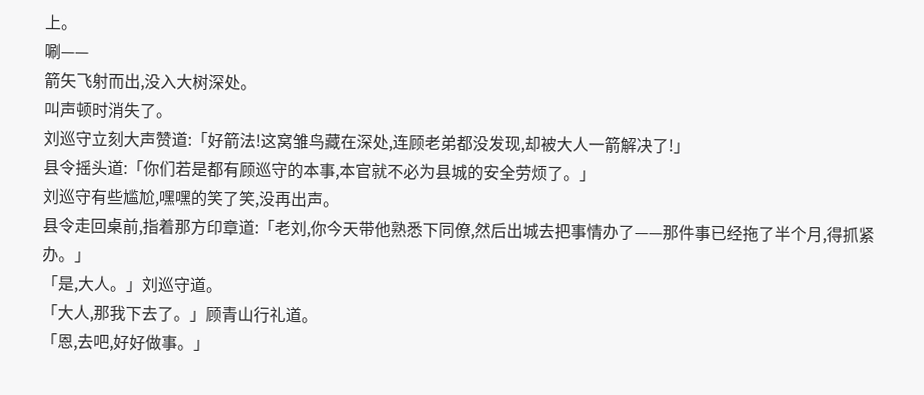上。
唰——
箭矢飞射而出,没入大树深处。
叫声顿时消失了。
刘巡守立刻大声赞道:「好箭法!这窝雏鸟藏在深处,连顾老弟都没发现,却被大人一箭解决了!」
县令摇头道:「你们若是都有顾巡守的本事,本官就不必为县城的安全劳烦了。」
刘巡守有些尴尬,嘿嘿的笑了笑,没再出声。
县令走回桌前,指着那方印章道:「老刘,你今天带他熟悉下同僚,然后出城去把事情办了——那件事已经拖了半个月,得抓紧办。」
「是,大人。」刘巡守道。
「大人,那我下去了。」顾青山行礼道。
「恩,去吧,好好做事。」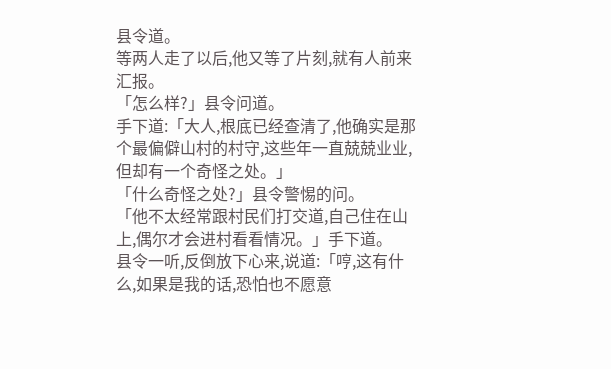县令道。
等两人走了以后,他又等了片刻,就有人前来汇报。
「怎么样?」县令问道。
手下道:「大人,根底已经查清了,他确实是那个最偏僻山村的村守,这些年一直兢兢业业,但却有一个奇怪之处。」
「什么奇怪之处?」县令警惕的问。
「他不太经常跟村民们打交道,自己住在山上,偶尔才会进村看看情况。」手下道。
县令一听,反倒放下心来,说道:「哼,这有什么,如果是我的话,恐怕也不愿意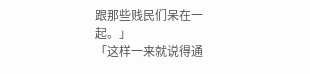跟那些贱民们呆在一起。」
「这样一来就说得通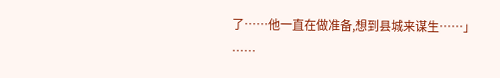了……他一直在做准备,想到县城来谋生……」
……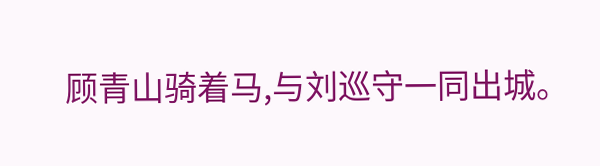顾青山骑着马,与刘巡守一同出城。